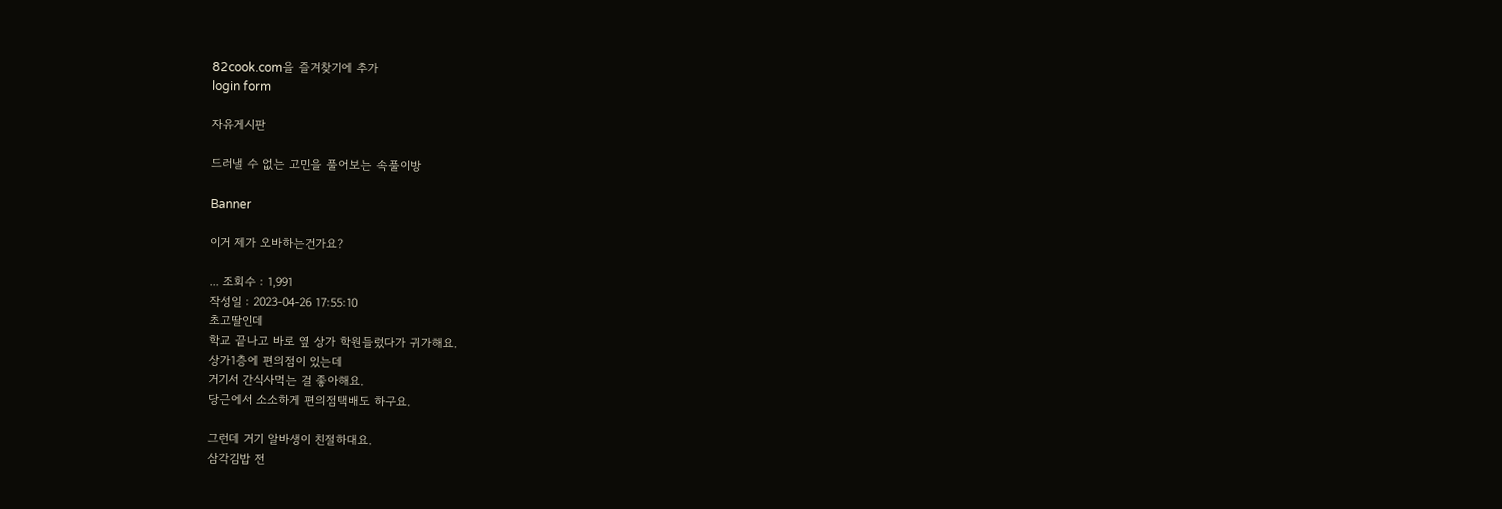82cook.com을 즐겨찾기에 추가
login form

자유게시판

드러낼 수 없는 고민을 풀어보는 속풀이방

Banner

이거 제가 오바하는건가요?

... 조회수 : 1,991
작성일 : 2023-04-26 17:55:10
초고딸인데
학교 끝나고 바로 옆 상가 학원들렀다가 귀가해요.
상가1층에 편의점이 있는데
거기서 간식사먹는 걸 좋아해요.
당근에서 소소하게 편의점택배도 하구요.

그런데 거기 알바생이 친절하대요.
삼각김밥 전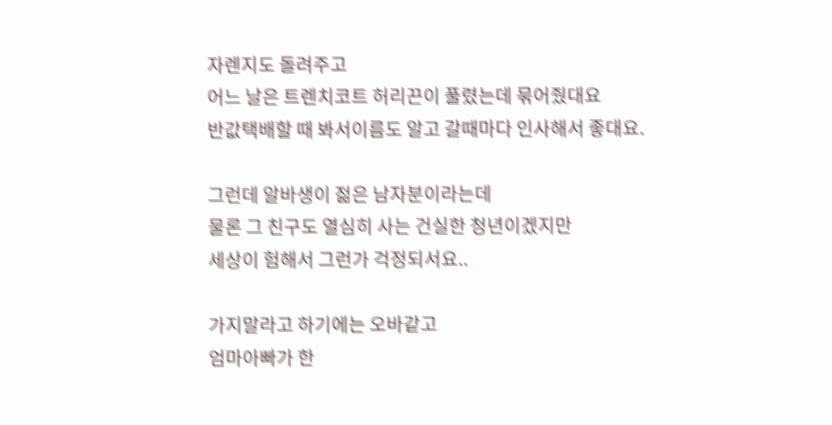자렌지도 돌려주고
어느 날은 트렌치코트 허리끈이 풀렸는데 묶어줬대요
반값택배할 때 봐서이름도 알고 갈때마다 인사해서 좋대요.

그런데 알바생이 젊은 남자분이라는데
물론 그 친구도 열심히 사는 건실한 청년이겠지만
세상이 험해서 그런가 걱정되서요..

가지말라고 하기에는 오바같고
엄마아빠가 한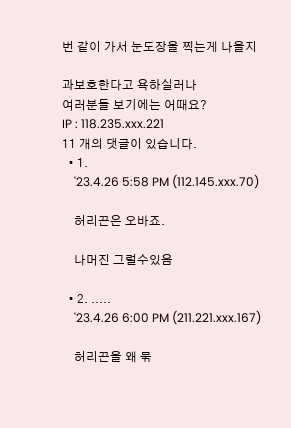번 같이 가서 눈도장을 찍는게 나을지

과보호한다고 욕하실러나
여러분들 보기에는 어때요?
IP : 118.235.xxx.221
11 개의 댓글이 있습니다.
  • 1.
    '23.4.26 5:58 PM (112.145.xxx.70)

    허리끈은 오바죠.

    나머진 그럴수있음

  • 2. .....
    '23.4.26 6:00 PM (211.221.xxx.167)

    허리끈을 왜 묶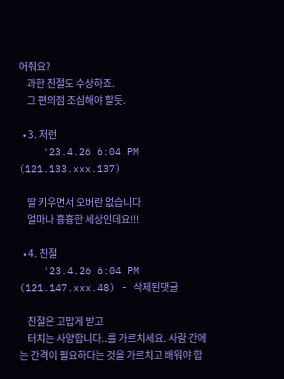어줘요?
    과한 친절도 수상하죠.
    그 편의점 조심해야 할듯.

  • 3. 저런
    '23.4.26 6:04 PM (121.133.xxx.137)

    딸 키우면서 오버란 없습니다
    얼마나 흉흉한 세상인데요!!!

  • 4. 친절
    '23.4.26 6:04 PM (121.147.xxx.48) - 삭제된댓글

    친절은 고맙게 받고
    터치는 사양합니다..를 가르치세요. 사람 간에는 간격이 필요하다는 것을 가르치고 배워야 합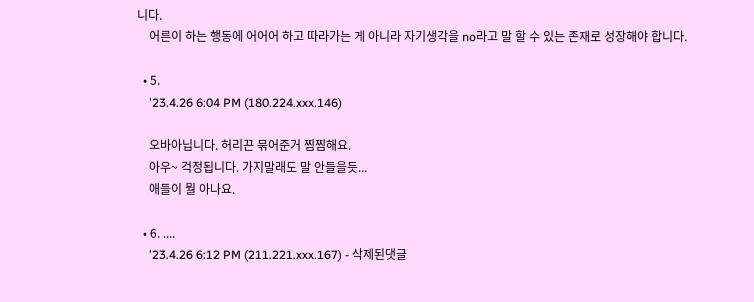니다.
    어른이 하는 행동에 어어어 하고 따라가는 게 아니라 자기생각을 no라고 말 할 수 있는 존재로 성장해야 합니다.

  • 5.
    '23.4.26 6:04 PM (180.224.xxx.146)

    오바아닙니다. 허리끈 묶어준거 찜찜해요.
    아우~ 걱정됩니다. 가지말래도 말 안들을듯...
    애들이 뭘 아나요.

  • 6. ....
    '23.4.26 6:12 PM (211.221.xxx.167) - 삭제된댓글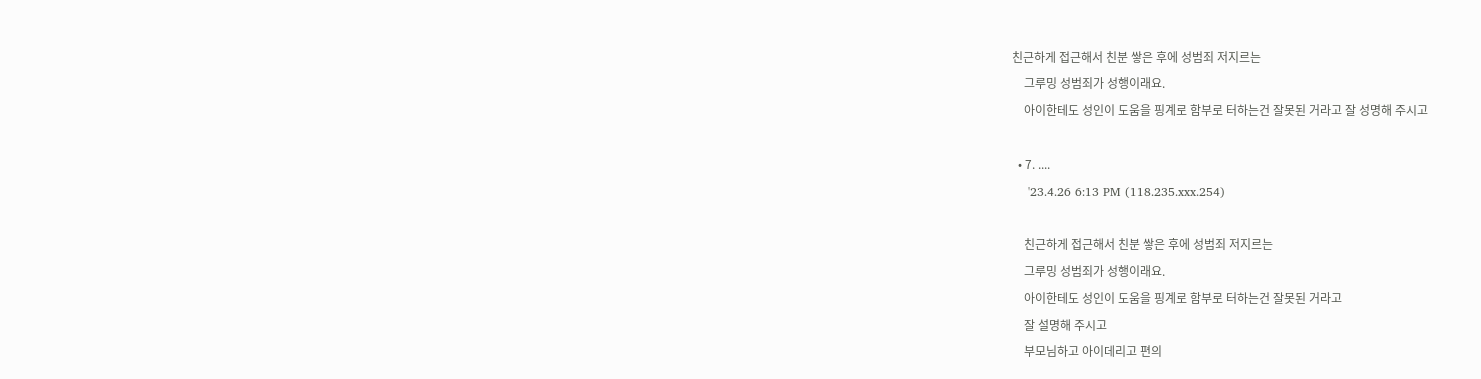친근하게 접근해서 친분 쌓은 후에 성범죄 저지르는
    그루밍 성범죄가 성행이래요.
    아이한테도 성인이 도움을 핑계로 함부로 터하는건 잘못된 거라고 잘 성명해 주시고

  • 7. ....
    '23.4.26 6:13 PM (118.235.xxx.254)

    친근하게 접근해서 친분 쌓은 후에 성범죄 저지르는
    그루밍 성범죄가 성행이래요.
    아이한테도 성인이 도움을 핑계로 함부로 터하는건 잘못된 거라고
    잘 설명해 주시고
    부모님하고 아이데리고 편의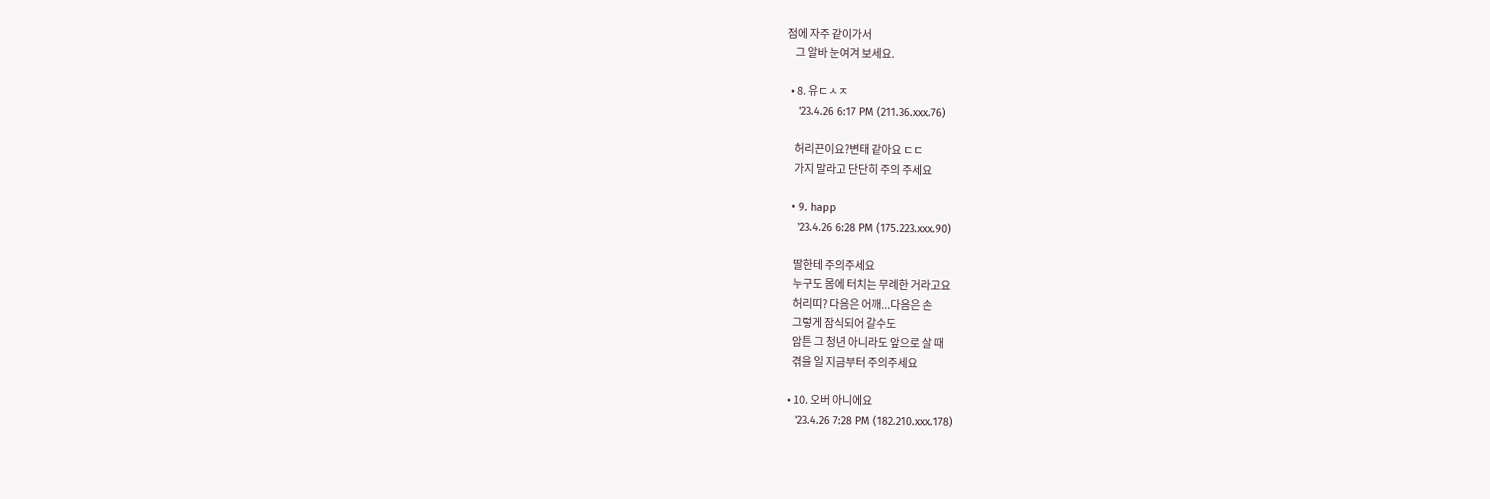점에 자주 같이가서
    그 알바 눈여겨 보세요.

  • 8. 유ㄷㅅㅈ
    '23.4.26 6:17 PM (211.36.xxx.76)

    허리끈이요?변태 같아요 ㄷㄷ
    가지 말라고 단단히 주의 주세요

  • 9. happ
    '23.4.26 6:28 PM (175.223.xxx.90)

    딸한테 주의주세요
    누구도 몸에 터치는 무례한 거라고요
    허리띠? 다음은 어깨...다음은 손
    그렇게 잠식되어 갈수도
    암튼 그 청년 아니라도 앞으로 살 때
    겪을 일 지금부터 주의주세요

  • 10. 오버 아니에요
    '23.4.26 7:28 PM (182.210.xxx.178)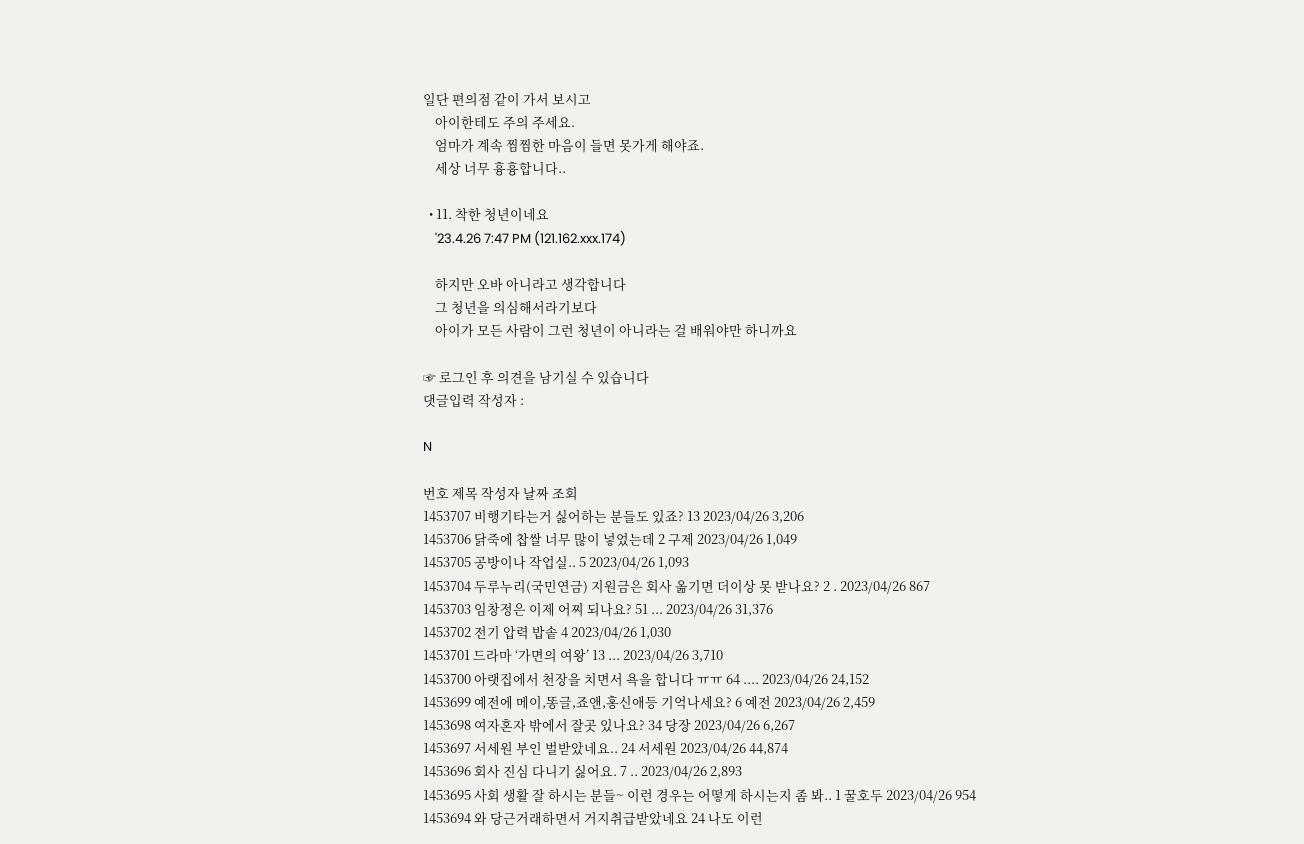일단 편의점 같이 가서 보시고
    아이한테도 주의 주세요.
    엄마가 계속 찜찜한 마음이 들면 못가게 해야죠.
    세상 너무 흉흉합니다..

  • 11. 착한 청년이네요
    '23.4.26 7:47 PM (121.162.xxx.174)

    하지만 오바 아니라고 생각합니다
    그 청년을 의심해서라기보다
    아이가 모든 사람이 그런 청년이 아니라는 걸 배워야만 하니까요

☞ 로그인 후 의견을 남기실 수 있습니다
댓글입력 작성자 :

N

번호 제목 작성자 날짜 조회
1453707 비행기타는거 싫어하는 분들도 있죠? 13 2023/04/26 3,206
1453706 닭죽에 찹쌀 너무 많이 넣었는데 2 구제 2023/04/26 1,049
1453705 공방이나 작업실.. 5 2023/04/26 1,093
1453704 두루누리(국민연금) 지원금은 회사 옮기면 더이상 못 받나요? 2 . 2023/04/26 867
1453703 임창정은 이제 어찌 되나요? 51 ... 2023/04/26 31,376
1453702 전기 압력 밥솥 4 2023/04/26 1,030
1453701 드라마 ‘가면의 여왕’ 13 ... 2023/04/26 3,710
1453700 아랫집에서 천장을 치면서 욕을 합니다 ㅠㅠ 64 .... 2023/04/26 24,152
1453699 예전에 메이,똥글,죠앤,홍신애등 기억나세요? 6 예전 2023/04/26 2,459
1453698 여자혼자 밖에서 잘곳 있나요? 34 당장 2023/04/26 6,267
1453697 서세원 부인 벌받았네요.. 24 서세원 2023/04/26 44,874
1453696 회사 진심 다니기 싫어요. 7 .. 2023/04/26 2,893
1453695 사회 생활 잘 하시는 분들~ 이런 경우는 어떻게 하시는지 좀 봐.. 1 꿀호두 2023/04/26 954
1453694 와 당근거래하면서 거지취급받았네요 24 나도 이런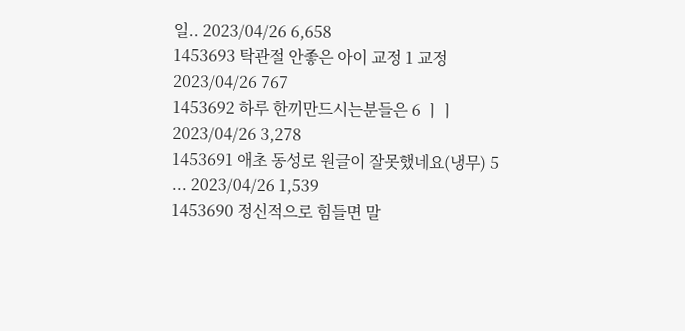일.. 2023/04/26 6,658
1453693 탁관절 안좋은 아이 교정 1 교정 2023/04/26 767
1453692 하루 한끼만드시는분들은 6 ㅣㅣ 2023/04/26 3,278
1453691 애초 동성로 원글이 잘못했네요(냉무) 5 ... 2023/04/26 1,539
1453690 정신적으로 힘들면 말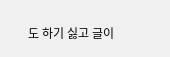도 하기 싫고 글이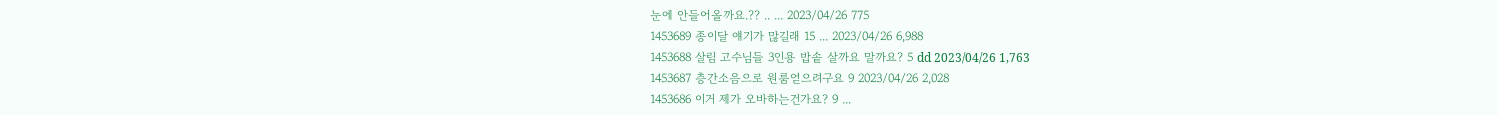눈에 안들어올까요.?? .. ... 2023/04/26 775
1453689 종이달 얘기가 많길래 15 ... 2023/04/26 6,988
1453688 살림 고수님들 3인용 밥솥 살까요 말까요? 5 dd 2023/04/26 1,763
1453687 층간소음으로 원룸얻으려구요 9 2023/04/26 2,028
1453686 이거 제가 오바하는건가요? 9 ...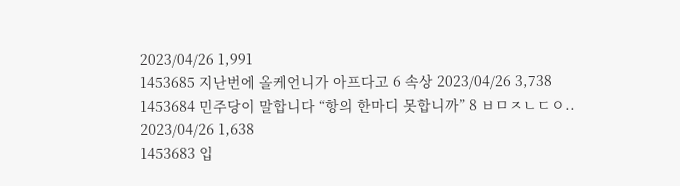2023/04/26 1,991
1453685 지난번에 올케언니가 아프다고 6 속상 2023/04/26 3,738
1453684 민주당이 말합니다 “항의 한마디 못합니까” 8 ㅂㅁㅈㄴㄷㅇ.. 2023/04/26 1,638
1453683 입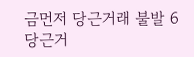금먼저 당근거래 불발 6 당근거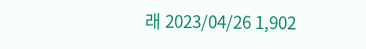래 2023/04/26 1,902